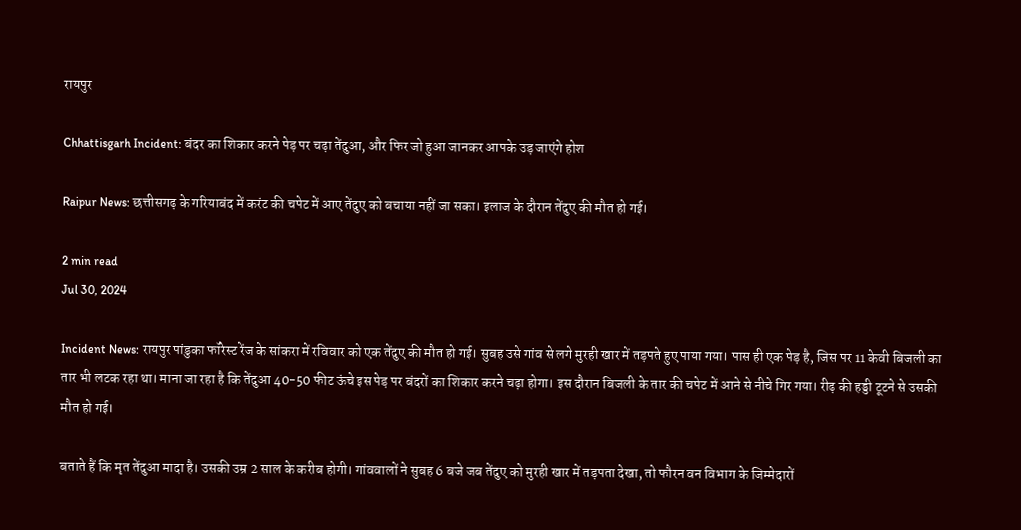रायपुर

Chhattisgarh Incident: बंदर का शिकार करने पेड़ पर चढ़ा तेंदुआ, और फिर जो हुआ जानकर आपके उड़ जाएंगे होश

Raipur News: छत्तीसगढ़ के गरियाबंद में करंट की चपेट में आए तेंदुए को बचाया नहीं जा सका। इलाज के दौरान तेंदुए की मौत हो गई।

2 min read
Jul 30, 2024

Incident News: रायपुर पांडुका फॉरेस्ट रेंज के सांकरा में रविवार को एक तेंदुए की मौत हो गई। सुबह उसे गांव से लगे मुरही खार में तड़पते हुए पाया गया। पास ही एक पेड़ है, जिस पर 11 केवी बिजली का तार भी लटक रहा था। माना जा रहा है कि तेंदुआ 40-50 फीट ऊंचे इस पेड़ पर बंदरों का शिकार करने चढ़ा होगा। इस दौरान बिजली के तार की चपेट में आने से नीचे गिर गया। रीढ़ की हड्डी टूटने से उसकी मौत हो गई।

बताते हैं कि मृत तेंदुआ मादा है। उसकी उम्र 2 साल के करीब होगी। गांववालों ने सुबह 6 बजे जब तेंदुए को मुरही खार में तड़पता देखा, तो फौरन वन विभाग के जिम्मेदारों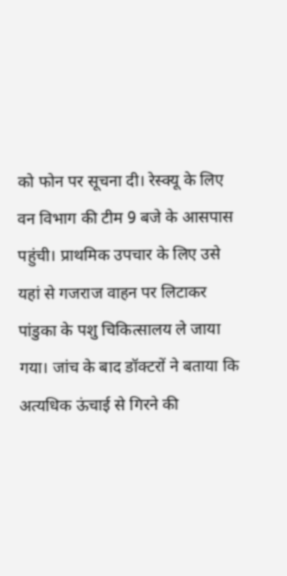को फोन पर सूचना दी। रेस्क्यू के लिए वन विभाग की टीम 9 बजे के आसपास पहुंची। प्राथमिक उपचार के लिए उसे यहां से गजराज वाहन पर लिटाकर पांडुका के पशु चिकित्सालय ले जाया गया। जांच के बाद डॉक्टरों ने बताया कि अत्यधिक ऊंचाई से गिरने की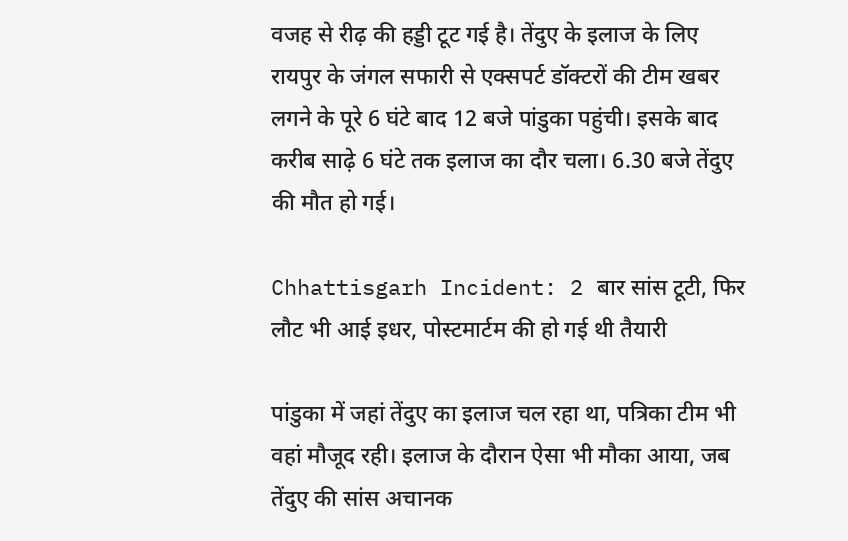वजह से रीढ़ की हड्डी टूट गई है। तेंदुए के इलाज के लिए रायपुर के जंगल सफारी से एक्सपर्ट डॉक्टरों की टीम खबर लगने के पूरे 6 घंटे बाद 12 बजे पांडुका पहुंची। इसके बाद करीब साढ़े 6 घंटे तक इलाज का दौर चला। 6.30 बजे तेंदुए की मौत हो गई।

Chhattisgarh Incident: 2 बार सांस टूटी, फिर लौट भी आई इधर, पोस्टमार्टम की हो गई थी तैयारी

पांडुका में जहां तेंदुए का इलाज चल रहा था, पत्रिका टीम भी वहां मौजूद रही। इलाज के दौरान ऐसा भी मौका आया, जब तेंदुए की सांस अचानक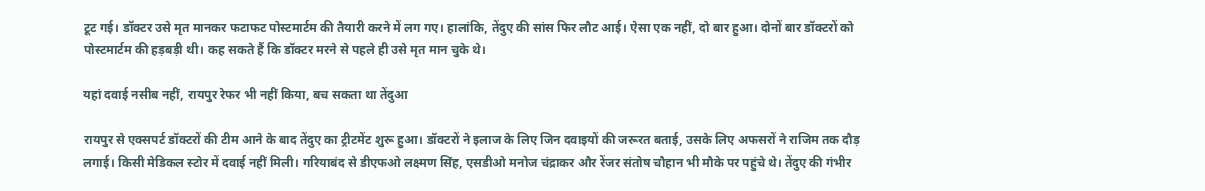टूट गई। डॉक्टर उसे मृत मानकर फटाफट पोस्टमार्टम की तैयारी करने में लग गए। हालांकि, तेंदुए की सांस फिर लौट आई। ऐसा एक नहीं, दो बार हुआ। दोनों बार डॉक्टरों को पोस्टमार्टम की हड़बड़ी थी। कह सकते हैं कि डॉक्टर मरने से पहले ही उसे मृत मान चुके थे।

यहां दवाई नसीब नहीं, रायपुर रेफर भी नहीं किया, बच सकता था तेंदुआ

रायपुर से एक्सपर्ट डॉक्टरों की टीम आने के बाद तेंदुए का ट्रीटमेंट शुरू हुआ। डॉक्टरों ने इलाज के लिए जिन दवाइयों की जरूरत बताई, उसके लिए अफसरों ने राजिम तक दौड़ लगाई। किसी मेडिकल स्टोर में दवाई नहीं मिली। गरियाबंद से डीएफओ लक्ष्मण सिंह, एसडीओ मनोज चंद्राकर और रेंजर संतोष चौहान भी मौके पर पहुंचे थे। तेंदुए की गंभीर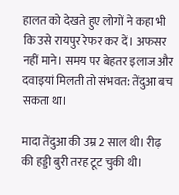हालत को देखते हुए लोगों ने कहा भी कि उसे रायपुर रेफर कर दें। अफसर नहीं माने। समय पर बेहतर इलाज और दवाइयां मिलती तो संभवत: तेंदुआ बच सकता था।

मादा तेंदुआ की उम्र 2 साल थी। रीढ़ की हड्डी बुरी तरह टूट चुकी थी।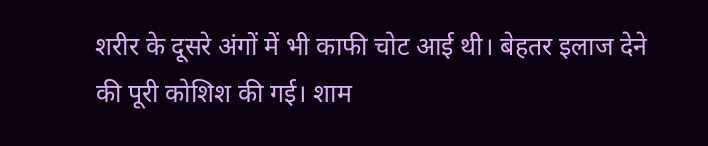शरीर के दूसरे अंगों में भी काफी चोट आई थी। बेहतर इलाज देने की पूरी कोशिश की गई। शाम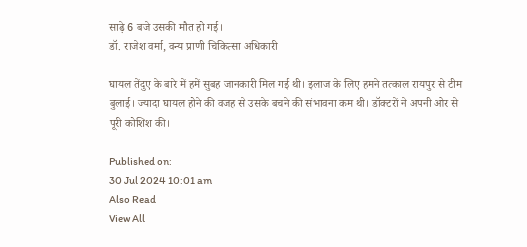साढ़े 6 बजे उसकी मौत हो गई।
डॉ. राजेश वर्मा, वन्य प्राणी चिकित्सा अधिकारी

घायल तेंदुए के बारे में हमें सुबह जानकारी मिल गई थी। इलाज के लिए हमने तत्काल रायपुर से टीम बुलाई। ज्यादा घायल होने की वजह से उसके बचने की संभावना कम थी। डॉक्टरों ने अपनी ओर से पूरी कोशिश की।

Published on:
30 Jul 2024 10:01 am
Also Read
View All